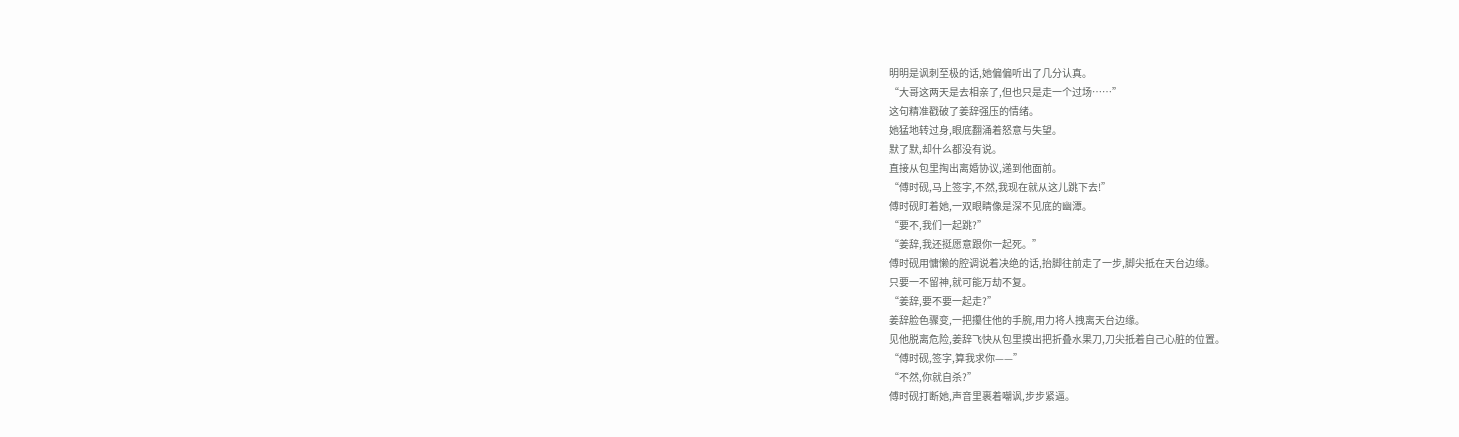明明是讽刺至极的话,她偏偏听出了几分认真。
“大哥这两天是去相亲了,但也只是走一个过场……”
这句精准戳破了姜辞强压的情绪。
她猛地转过身,眼底翻涌着怒意与失望。
默了默,却什么都没有说。
直接从包里掏出离婚协议,递到他面前。
“傅时砚,马上签字,不然,我现在就从这儿跳下去!”
傅时砚盯着她,一双眼睛像是深不见底的幽潭。
“要不,我们一起跳?”
“姜辞,我还挺愿意跟你一起死。”
傅时砚用慵懒的腔调说着决绝的话,抬脚往前走了一步,脚尖抵在天台边缘。
只要一不留神,就可能万劫不复。
“姜辞,要不要一起走?”
姜辞脸色骤变,一把攥住他的手腕,用力将人拽离天台边缘。
见他脱离危险,姜辞飞快从包里摸出把折叠水果刀,刀尖抵着自己心脏的位置。
“傅时砚,签字,算我求你——”
“不然,你就自杀?”
傅时砚打断她,声音里裹着嘲讽,步步紧逼。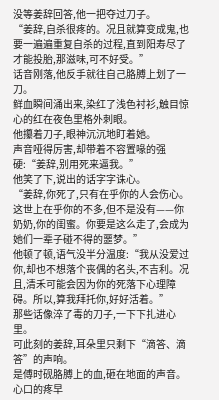没等姜辞回答,他一把夺过刀子。
“姜辞,自杀很疼的。况且就算变成鬼,也要一遍遍重复自杀的过程,直到阳寿尽了才能投胎,那滋味,可不好受。”
话音刚落,他反手就往自己胳膊上划了一刀。
鲜血瞬间涌出来,染红了浅色衬衫,触目惊心的红在夜色里格外刺眼。
他攥着刀子,眼神沉沉地盯着她。
声音哑得厉害,却带着不容置喙的强硬:“姜辞,别用死来逼我。”
他笑了下,说出的话字字诛心。
“姜辞,你死了,只有在乎你的人会伤心。这世上在乎你的不多,但不是没有——你奶奶,你的闺蜜。你要是这么走了,会成为她们一辈子碰不得的噩梦。”
他顿了顿,语气没半分温度:“我从没爱过你,却也不想落个丧偶的名头,不吉利。况且,清禾可能会因为你的死落下心理障碍。所以,算我拜托你,好好活着。”
那些话像淬了毒的刀子,一下下扎进心里。
可此刻的姜辞,耳朵里只剩下“滴答、滴答”的声响。
是傅时砚胳膊上的血,砸在地面的声音。
心口的疼早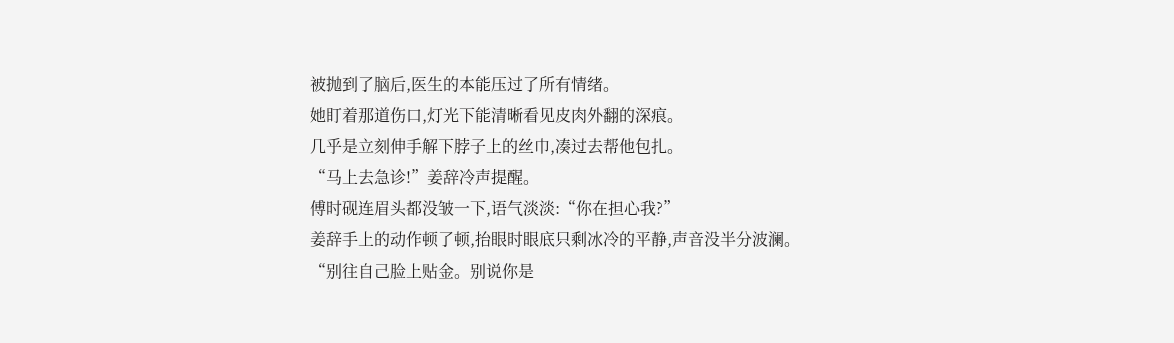被抛到了脑后,医生的本能压过了所有情绪。
她盯着那道伤口,灯光下能清晰看见皮肉外翻的深痕。
几乎是立刻伸手解下脖子上的丝巾,凑过去帮他包扎。
“马上去急诊!”姜辞冷声提醒。
傅时砚连眉头都没皱一下,语气淡淡:“你在担心我?”
姜辞手上的动作顿了顿,抬眼时眼底只剩冰冷的平静,声音没半分波澜。
“别往自己脸上贴金。别说你是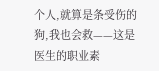个人,就算是条受伤的狗,我也会救——这是医生的职业素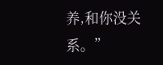养,和你没关系。”